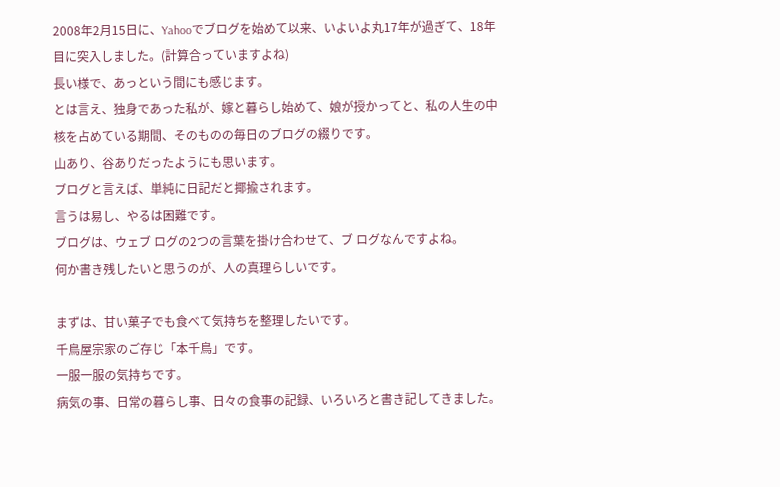2008年2月15日に、Yahooでブログを始めて以来、いよいよ丸17年が過ぎて、18年目に突入しました。(計算合っていますよね)
長い様で、あっという間にも感じます。
とは言え、独身であった私が、嫁と暮らし始めて、娘が授かってと、私の人生の中核を占めている期間、そのものの毎日のブログの綴りです。
山あり、谷ありだったようにも思います。
ブログと言えば、単純に日記だと揶揄されます。
言うは易し、やるは困難です。
ブログは、ウェブ ログの2つの言葉を掛け合わせて、ブ ログなんですよね。
何か書き残したいと思うのが、人の真理らしいです。

まずは、甘い菓子でも食べて気持ちを整理したいです。
千鳥屋宗家のご存じ「本千鳥」です。
一服一服の気持ちです。
病気の事、日常の暮らし事、日々の食事の記録、いろいろと書き記してきました。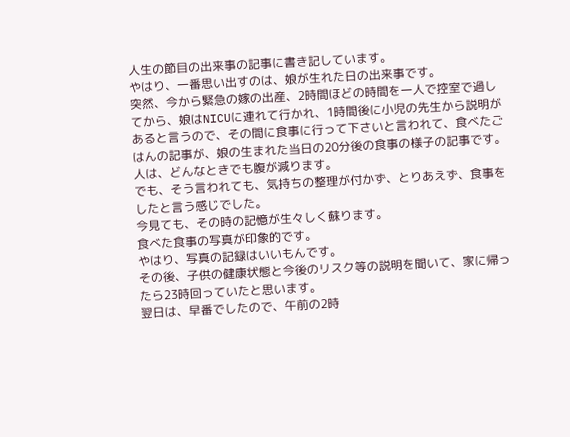人生の節目の出来事の記事に書き記しています。
やはり、一番思い出すのは、娘が生れた日の出来事です。
突然、今から緊急の嫁の出産、2時間ほどの時間を一人で控室で過してから、娘はNICUに連れて行かれ、1時間後に小児の先生から説明があると言うので、その間に食事に行って下さいと言われて、食べたごはんの記事が、娘の生まれた当日の20分後の食事の様子の記事です。
人は、どんなときでも腹が減ります。
でも、そう言われても、気持ちの整理が付かず、とりあえず、食事をしたと言う感じでした。
今見ても、その時の記憶が生々しく蘇ります。
食べた食事の写真が印象的です。
やはり、写真の記録はいいもんです。
その後、子供の健康状態と今後のリスク等の説明を聞いて、家に帰ったら23時回っていたと思います。
翌日は、早番でしたので、午前の2時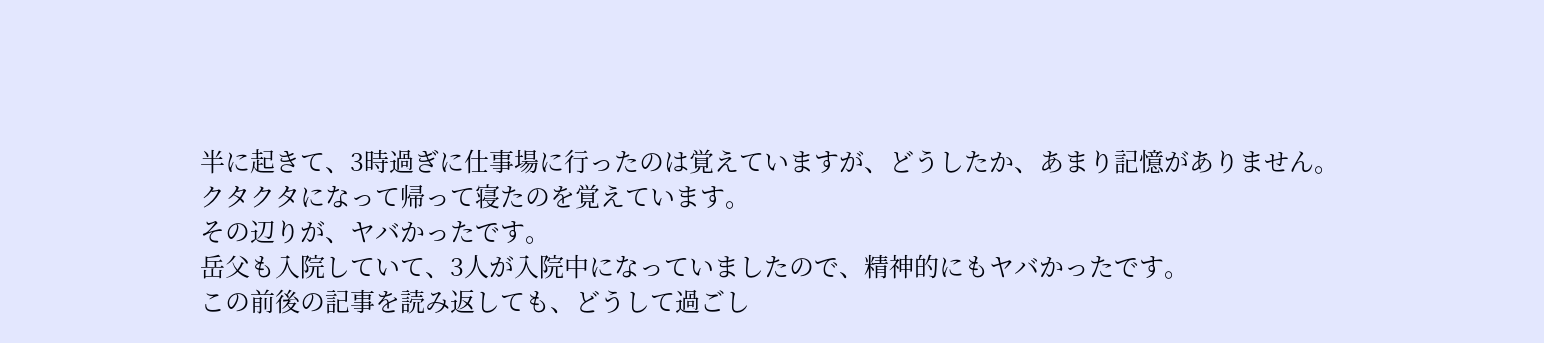半に起きて、3時過ぎに仕事場に行ったのは覚えていますが、どうしたか、あまり記憶がありません。
クタクタになって帰って寝たのを覚えています。
その辺りが、ヤバかったです。
岳父も入院していて、3人が入院中になっていましたので、精神的にもヤバかったです。
この前後の記事を読み返しても、どうして過ごし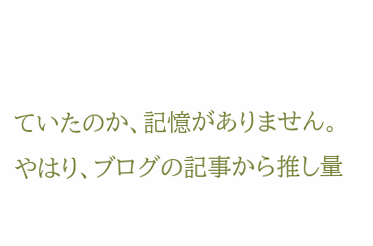ていたのか、記憶がありません。
やはり、ブログの記事から推し量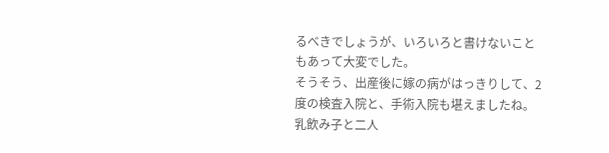るべきでしょうが、いろいろと書けないこともあって大変でした。
そうそう、出産後に嫁の病がはっきりして、2度の検査入院と、手術入院も堪えましたね。
乳飲み子と二人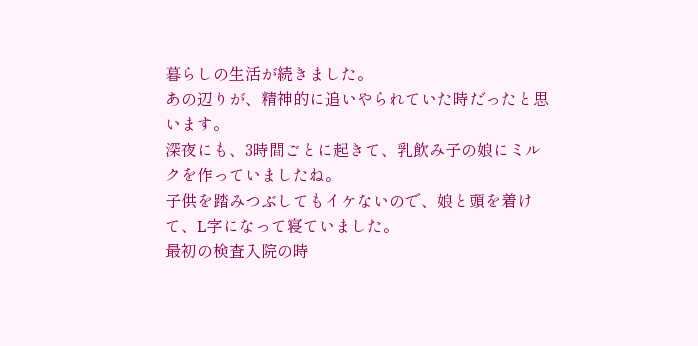暮らしの生活が続きました。
あの辺りが、精神的に追いやられていた時だったと思います。
深夜にも、3時間ごとに起きて、乳飲み子の娘にミルクを作っていましたね。
子供を踏みつぶしてもイケないので、娘と頭を着けて、L字になって寝ていました。
最初の検査入院の時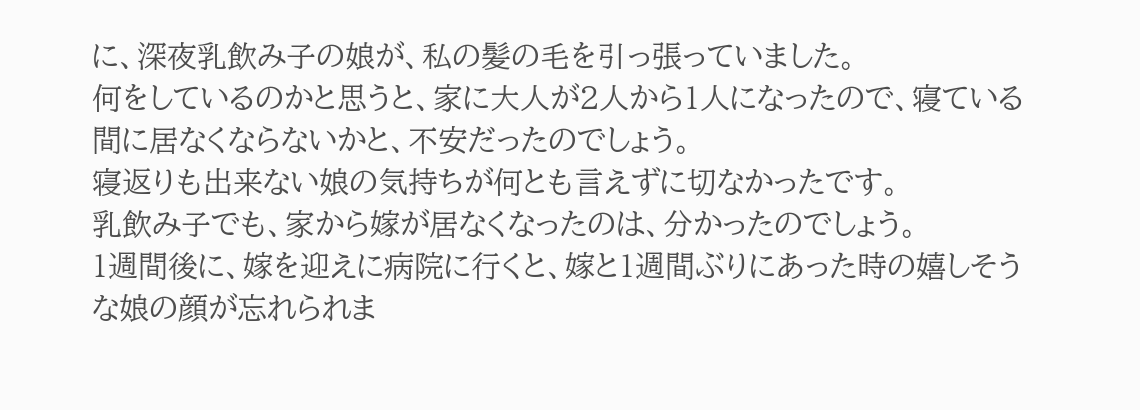に、深夜乳飲み子の娘が、私の髪の毛を引っ張っていました。
何をしているのかと思うと、家に大人が2人から1人になったので、寝ている間に居なくならないかと、不安だったのでしょう。
寝返りも出来ない娘の気持ちが何とも言えずに切なかったです。
乳飲み子でも、家から嫁が居なくなったのは、分かったのでしょう。
1週間後に、嫁を迎えに病院に行くと、嫁と1週間ぶりにあった時の嬉しそうな娘の顔が忘れられま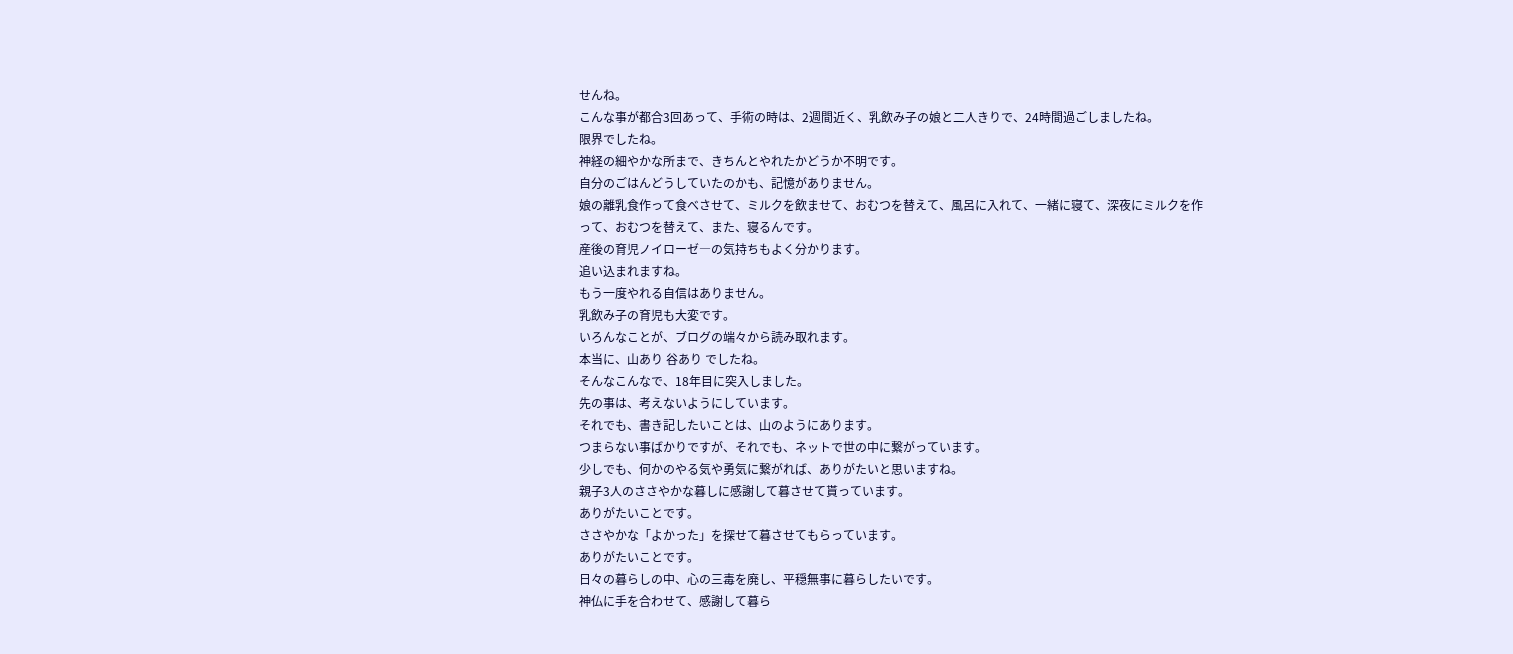せんね。
こんな事が都合3回あって、手術の時は、2週間近く、乳飲み子の娘と二人きりで、24時間過ごしましたね。
限界でしたね。
神経の細やかな所まで、きちんとやれたかどうか不明です。
自分のごはんどうしていたのかも、記憶がありません。
娘の離乳食作って食べさせて、ミルクを飲ませて、おむつを替えて、風呂に入れて、一緒に寝て、深夜にミルクを作って、おむつを替えて、また、寝るんです。
産後の育児ノイローゼ―の気持ちもよく分かります。
追い込まれますね。
もう一度やれる自信はありません。
乳飲み子の育児も大変です。
いろんなことが、ブログの端々から読み取れます。
本当に、山あり 谷あり でしたね。
そんなこんなで、18年目に突入しました。
先の事は、考えないようにしています。
それでも、書き記したいことは、山のようにあります。
つまらない事ばかりですが、それでも、ネットで世の中に繋がっています。
少しでも、何かのやる気や勇気に繋がれば、ありがたいと思いますね。
親子3人のささやかな暮しに感謝して暮させて貰っています。
ありがたいことです。
ささやかな「よかった」を探せて暮させてもらっています。
ありがたいことです。
日々の暮らしの中、心の三毒を廃し、平穏無事に暮らしたいです。
神仏に手を合わせて、感謝して暮ら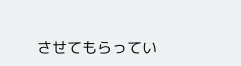させてもらってい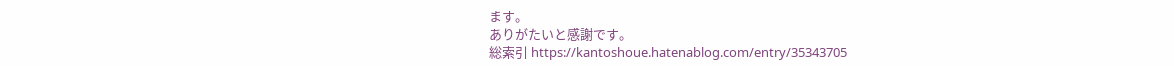ます。
ありがたいと感謝です。
総索引 https://kantoshoue.hatenablog.com/entry/35343705